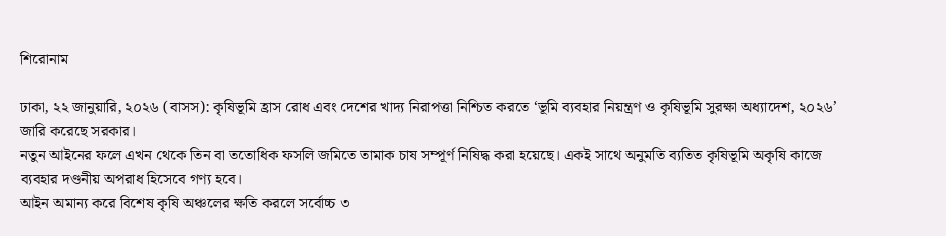শিরোনাম

ঢাকা, ২২ জানুয়ারি, ২০২৬ (বাসস): কৃষিভূমি হ্রাস রোধ এবং দেশের খাদ্য নিরাপত্তা নিশ্চিত করতে ‘ভূমি ব্যবহার নিয়ন্ত্রণ ও কৃষিভূমি সুরক্ষা অধ্যাদেশ, ২০২৬’ জারি করেছে সরকার।
নতুন আইনের ফলে এখন থেকে তিন বা ততোধিক ফসলি জমিতে তামাক চাষ সম্পূর্ণ নিষিদ্ধ করা হয়েছে। একই সাথে অনুমতি ব্যতিত কৃষিভূমি অকৃষি কাজে ব্যবহার দণ্ডনীয় অপরাধ হিসেবে গণ্য হবে।
আইন অমান্য করে বিশেষ কৃষি অঞ্চলের ক্ষতি করলে সর্বোচ্চ ৩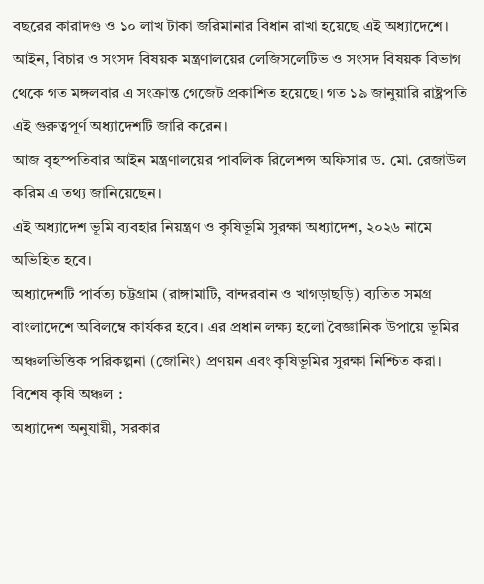বছরের কারাদণ্ড ও ১০ লাখ টাকা জরিমানার বিধান রাখা হয়েছে এই অধ্যাদেশে।
আইন, বিচার ও সংসদ বিষয়ক মন্ত্রণালয়ের লেজিসলেটিভ ও সংসদ বিষয়ক বিভাগ থেকে গত মঙ্গলবার এ সংক্রান্ত গেজেট প্রকাশিত হয়েছে। গত ১৯ জানুয়ারি রাষ্ট্রপতি এই গুরুত্বপূর্ণ অধ্যাদেশটি জারি করেন।
আজ বৃহস্পতিবার আইন মন্ত্রণালয়ের পাবলিক রিলেশন্স অফিসার ড. মো. রেজাউল করিম এ তথ্য জানিয়েছেন।
এই অধ্যাদেশ ভূমি ব্যবহার নিয়ন্ত্রণ ও কৃষিভূমি সুরক্ষা অধ্যাদেশ, ২০২৬ নামে অভিহিত হবে।
অধ্যাদেশটি পার্বত্য চট্টগ্রাম (রাঙ্গামাটি, বান্দরবান ও খাগড়াছড়ি) ব্যতিত সমগ্র বাংলাদেশে অবিলম্বে কার্যকর হবে। এর প্রধান লক্ষ্য হলো বৈজ্ঞানিক উপায়ে ভূমির অঞ্চলভিত্তিক পরিকল্পনা (জোনিং) প্রণয়ন এবং কৃষিভূমির সুরক্ষা নিশ্চিত করা।
বিশেষ কৃষি অঞ্চল :
অধ্যাদেশ অনুযায়ী, সরকার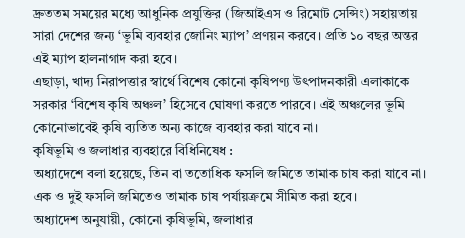দ্রুততম সময়ের মধ্যে আধুনিক প্রযুক্তির (জিআইএস ও রিমোট সেন্সিং) সহায়তায় সারা দেশের জন্য ‘ভূমি ব্যবহার জোনিং ম্যাপ’ প্রণয়ন করবে। প্রতি ১০ বছর অন্তর এই ম্যাপ হালনাগাদ করা হবে।
এছাড়া, খাদ্য নিরাপত্তার স্বার্থে বিশেষ কোনো কৃষিপণ্য উৎপাদনকারী এলাকাকে সরকার ‘বিশেষ কৃষি অঞ্চল’ হিসেবে ঘোষণা করতে পারবে। এই অঞ্চলের ভূমি কোনোভাবেই কৃষি ব্যতিত অন্য কাজে ব্যবহার করা যাবে না।
কৃষিভূমি ও জলাধার ব্যবহারে বিধিনিষেধ :
অধ্যাদেশে বলা হয়েছে, তিন বা ততোধিক ফসলি জমিতে তামাক চাষ করা যাবে না। এক ও দুই ফসলি জমিতেও তামাক চাষ পর্যায়ক্রমে সীমিত করা হবে।
অধ্যাদেশ অনুযায়ী, কোনো কৃষিভূমি, জলাধার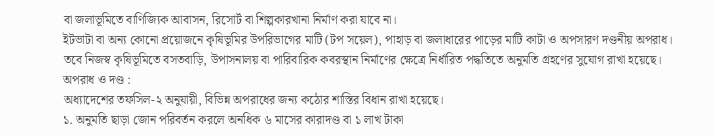বা জলাভূমিতে বাণিজ্যিক আবাসন, রিসোর্ট বা শিল্পকারখানা নির্মাণ করা যাবে না।
ইটভাটা বা অন্য কোনো প্রয়োজনে কৃষিভূমির উপরিভাগের মাটি (টপ সয়েল), পাহাড় বা জলাধারের পাড়ের মাটি কাটা ও অপসারণ দণ্ডনীয় অপরাধ। তবে নিজস্ব কৃষিভূমিতে বসতবাড়ি, উপাসনালয় বা পারিবারিক কবরস্থান নির্মাণের ক্ষেত্রে নির্ধারিত পদ্ধতিতে অনুমতি গ্রহণের সুযোগ রাখা হয়েছে।
অপরাধ ও দণ্ড :
অধ্যাদেশের তফসিল-২ অনুযায়ী, বিভিন্ন অপরাধের জন্য কঠোর শাস্তির বিধান রাখা হয়েছে।
১. অনুমতি ছাড়া জোন পরিবর্তন করলে অনধিক ৬ মাসের কারাদণ্ড বা ১ লাখ টাকা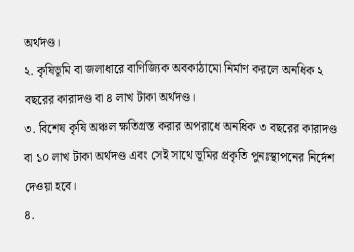অর্থদণ্ড।
২. কৃষিভূমি বা জলাধারে বাণিজ্যিক অবকাঠামো নির্মাণ করলে অনধিক ২ বছরের কারাদণ্ড বা ৪ লাখ টাকা অর্থদণ্ড।
৩. বিশেষ কৃষি অঞ্চল ক্ষতিগ্রস্ত করার অপরাধে অনধিক ৩ বছরের কারাদণ্ড বা ১০ লাখ টাকা অর্থদণ্ড এবং সেই সাথে ভূমির প্রকৃতি পুনঃস্থাপনের নির্দেশ দেওয়া হবে।
৪.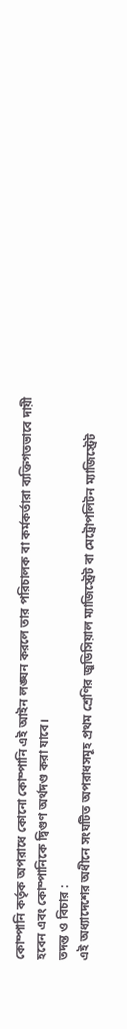কোম্পানি কর্তৃক অপরাধে কোনো কোম্পানি এই আইন লঙ্ঘন করলে তার পরিচালক বা কর্মকর্তারা ব্যক্তিগতভাবে দায়ী হবেন এবং কোম্পানিকে দ্বিগুণ অর্থদণ্ড করা যাবে।
তদন্ত ও বিচার :
এই অধ্যাদেশের অধীনে সংঘটিত অপরাধসমূহ প্রথম শ্রেণির জুডিসিয়াল ম্যাজিস্ট্রেট বা মেট্রোপলিটন ম্যাজিস্ট্রেট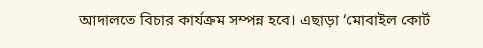আদালতে বিচার কার্যক্রম সম্পন্ন হবে। এছাড়া ‘মোবাইল কোর্ট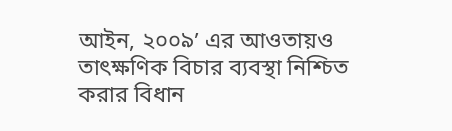আইন, ২০০৯’ এর আওতায়ও তাৎক্ষণিক বিচার ব্যবস্থা নিশ্চিত করার বিধান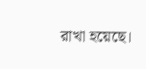রাখা হয়েছে।